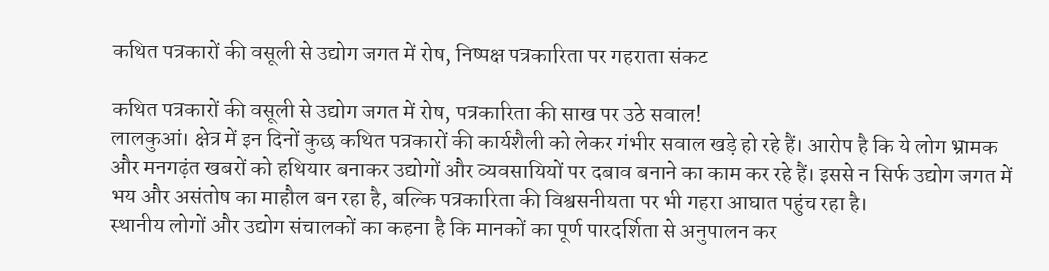कथित पत्रकारों की वसूली से उद्योग जगत में रोष, निष्पक्ष पत्रकारिता पर गहराता संकट

कथित पत्रकारों की वसूली से उद्योग जगत में रोष, पत्रकारिता की साख पर उठे सवाल!
लालकुआं। क्षेत्र में इन दिनों कुछ कथित पत्रकारों की कार्यशैली को लेकर गंभीर सवाल खड़े हो रहे हैं। आरोप है कि ये लोग भ्रामक और मनगढ़ंत खबरों को हथियार बनाकर उद्योगों और व्यवसायियों पर दबाव बनाने का काम कर रहे हैं। इससे न सिर्फ उद्योग जगत में भय और असंतोष का माहौल बन रहा है, बल्कि पत्रकारिता की विश्वसनीयता पर भी गहरा आघात पहुंच रहा है।
स्थानीय लोगों और उद्योग संचालकों का कहना है कि मानकों का पूर्ण पारदर्शिता से अनुपालन कर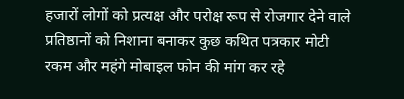हजारों लोगों को प्रत्यक्ष और परोक्ष रूप से रोजगार देने वाले प्रतिष्ठानों को निशाना बनाकर कुछ कथित पत्रकार मोटी रकम और महंगे मोबाइल फोन की मांग कर रहे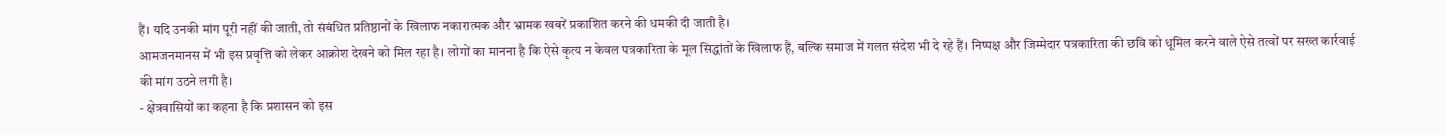हैं। यदि उनकी मांग पूरी नहीं की जाती, तो संबंधित प्रतिष्ठानों के खिलाफ नकारात्मक और भ्रामक खबरें प्रकाशित करने की धमकी दी जाती है।
आमजनमानस में भी इस प्रवृत्ति को लेकर आक्रोश देखने को मिल रहा है। लोगों का मानना है कि ऐसे कृत्य न केवल पत्रकारिता के मूल सिद्धांतों के खिलाफ हैं, बल्कि समाज में गलत संदेश भी दे रहे हैं। निष्पक्ष और जिम्मेदार पत्रकारिता की छवि को धूमिल करने वाले ऐसे तत्वों पर सख्त कार्रवाई की मांग उठने लगी है।
- क्षेत्रवासियों का कहना है कि प्रशासन को इस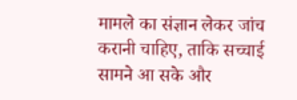मामले का संज्ञान लेकर जांच करानी चाहिए, ताकि सच्चाई सामने आ सके और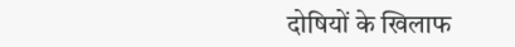दोषियों के खिलाफ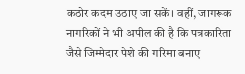कठोर कदम उठाए जा सकें। वहीं, जागरूक नागरिकों ने भी अपील की है कि पत्रकारिता जैसे जिम्मेदार पेशे की गरिमा बनाए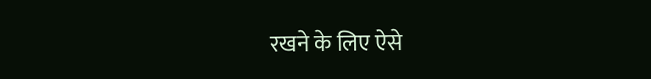रखने के लिए ऐसे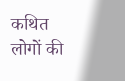कथित लोगों की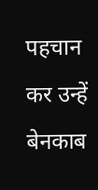पहचान कर उन्हें बेनकाब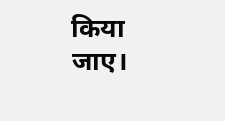किया जाए।